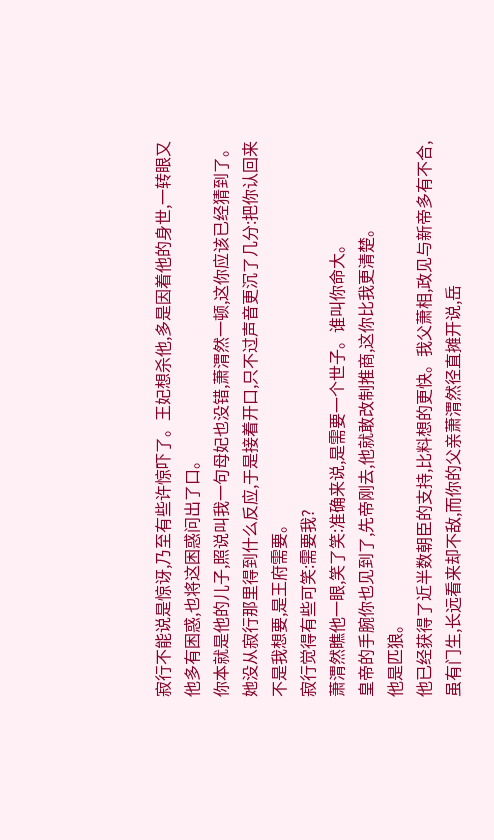寂行不能说是惊讶,乃至有些许惊吓了。王妃想杀他,多是因着他的身世,一转眼又
他多有困惑,也将这困惑问出了口。
你本就是他的儿子,照说叫我一句母妃也没错,萧渭然一顿,这你应该已经猜到了。
她没从寂行那里得到什么反应,于是接着开口,只不过声音更沉了几分:把你认回来不是我想要,是王府需要。
寂行觉得有些可笑:需要我?
萧渭然瞧他一眼,笑了笑:准确来说,是需要一个世子。谁叫你命大。
皇帝的手腕你也见到了,先帝刚去,他就敢改制推商,这你比我更清楚。
他是匹狼。
他已经获得了近半数朝臣的支持,比料想的更快。我父萧相,政见与新帝多有不合,虽有门生,长远看来却不敌,而你的父亲萧渭然径直摊开说,岳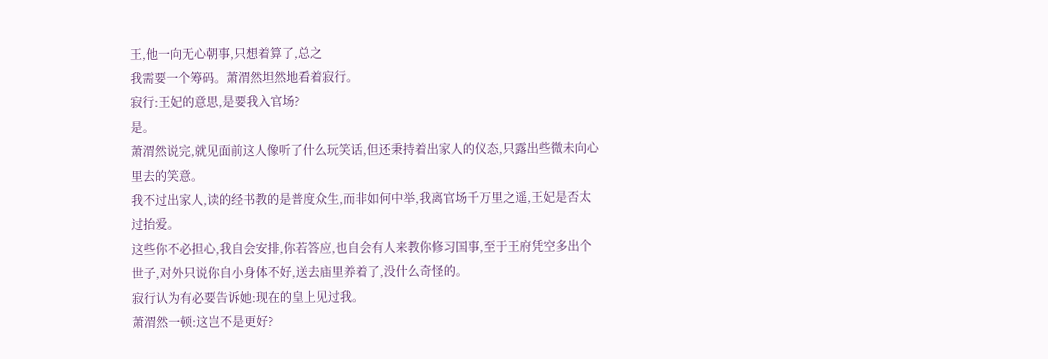王,他一向无心朝事,只想着算了,总之
我需要一个筹码。萧渭然坦然地看着寂行。
寂行:王妃的意思,是要我入官场?
是。
萧渭然说完,就见面前这人像听了什么玩笑话,但还秉持着出家人的仪态,只露出些微未向心里去的笑意。
我不过出家人,读的经书教的是普度众生,而非如何中举,我离官场千万里之遥,王妃是否太过抬爱。
这些你不必担心,我自会安排,你若答应,也自会有人来教你修习国事,至于王府凭空多出个世子,对外只说你自小身体不好,送去庙里养着了,没什么奇怪的。
寂行认为有必要告诉她:现在的皇上见过我。
萧渭然一顿:这岂不是更好?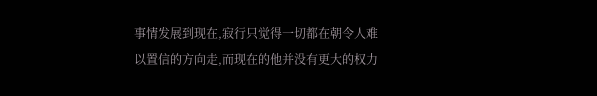事情发展到现在,寂行只觉得一切都在朝令人难以置信的方向走,而现在的他并没有更大的权力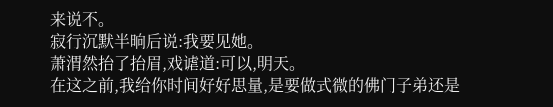来说不。
寂行沉默半晌后说:我要见她。
萧渭然抬了抬眉,戏谑道:可以,明天。
在这之前,我给你时间好好思量,是要做式微的佛门子弟还是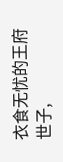衣食无忧的王府世子,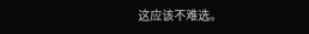这应该不难选。